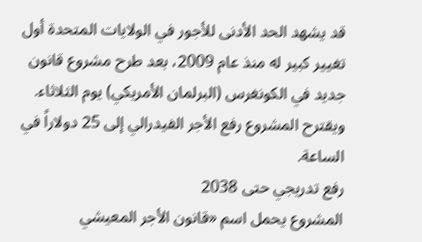قد يشهد الحد الأدنى للأجور في الولايات المتحدة أول تغيير كبير له منذ عام 2009، بعد طرح مشروع قانون جديد في الكونغرس (البرلمان الأمريكي) يوم الثلاثاء. ويقترح المشروع رفع الأجر الفيدرالي إلى 25 دولاراً في الساعة.
رفع تدريجي حتى 2038
المشروع يحمل اسم «قانون الأجر المعيشي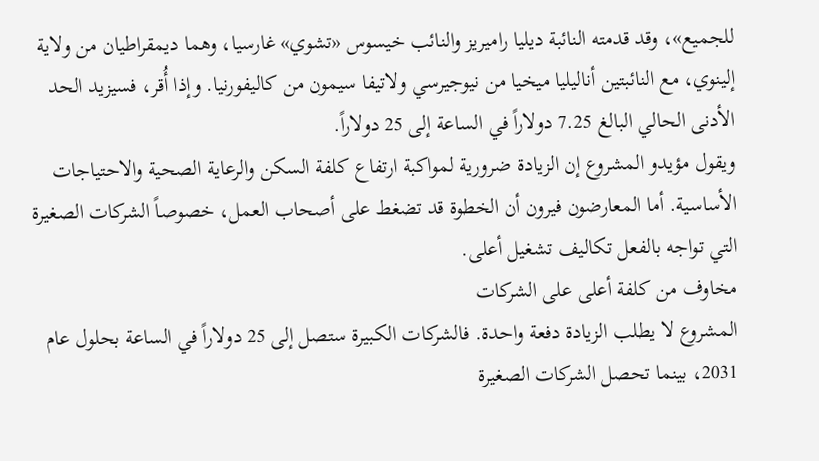للجميع»، وقد قدمته النائبة ديليا راميريز والنائب خيسوس «تشوي» غارسيا، وهما ديمقراطيان من ولاية إلينوي، مع النائبتين أناليليا ميخيا من نيوجيرسي ولاتيفا سيمون من كاليفورنيا. وإذا أُقر، فسيزيد الحد الأدنى الحالي البالغ 7.25 دولاراً في الساعة إلى 25 دولاراً.
ويقول مؤيدو المشروع إن الزيادة ضرورية لمواكبة ارتفاع كلفة السكن والرعاية الصحية والاحتياجات الأساسية. أما المعارضون فيرون أن الخطوة قد تضغط على أصحاب العمل، خصوصاً الشركات الصغيرة التي تواجه بالفعل تكاليف تشغيل أعلى.
مخاوف من كلفة أعلى على الشركات
المشروع لا يطلب الزيادة دفعة واحدة. فالشركات الكبيرة ستصل إلى 25 دولاراً في الساعة بحلول عام 2031، بينما تحصل الشركات الصغيرة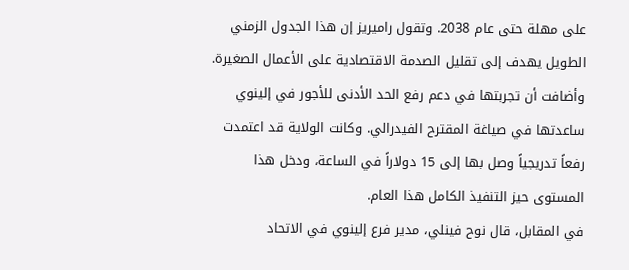على مهلة حتى عام 2038. وتقول راميريز إن هذا الجدول الزمني الطويل يهدف إلى تقليل الصدمة الاقتصادية على الأعمال الصغيرة.
وأضافت أن تجربتها في دعم رفع الحد الأدنى للأجور في إلينوي ساعدتها في صياغة المقترح الفيدرالي. وكانت الولاية قد اعتمدت رفعاً تدريجياً وصل بها إلى 15 دولاراً في الساعة، ودخل هذا المستوى حيز التنفيذ الكامل هذا العام.
في المقابل، قال نوح فينلي، مدير فرع إلينوي في الاتحاد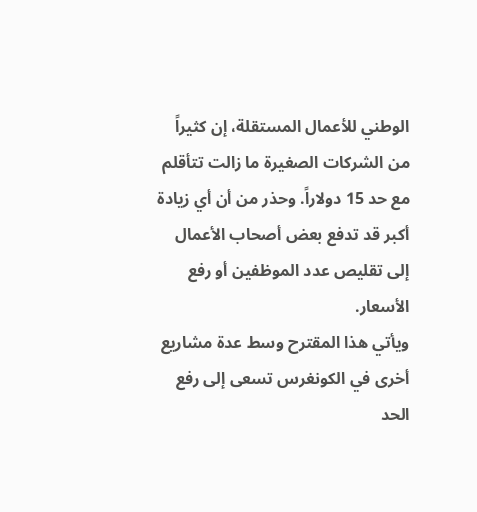الوطني للأعمال المستقلة، إن كثيراً من الشركات الصغيرة ما زالت تتأقلم مع حد 15 دولاراً. وحذر من أن أي زيادة أكبر قد تدفع بعض أصحاب الأعمال إلى تقليص عدد الموظفين أو رفع الأسعار.
ويأتي هذا المقترح وسط عدة مشاريع أخرى في الكونغرس تسعى إلى رفع الحد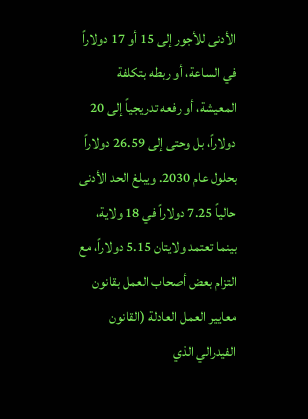الأدنى للأجور إلى 15 أو 17 دولاراً في الساعة، أو ربطه بتكلفة المعيشة، أو رفعه تدريجياً إلى 20 دولاراً، بل وحتى إلى 26.59 دولاراً بحلول عام 2030. ويبلغ الحد الأدنى حالياً 7.25 دولاراً في 18 ولاية، بينما تعتمد ولايتان 5.15 دولاراً، مع التزام بعض أصحاب العمل بقانون معايير العمل العادلة (القانون الفيدرالي الذي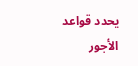يحدد قواعد الأجور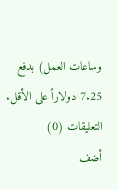وساعات العمل) بدفع 7.25 دولاراً على الأقل.
التعليقات (0)
أضف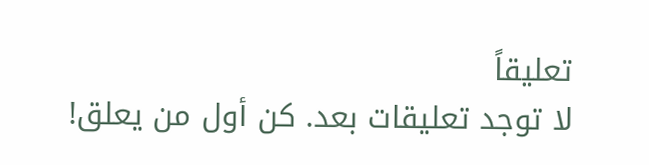تعليقاً
لا توجد تعليقات بعد. كن أول من يعلق!